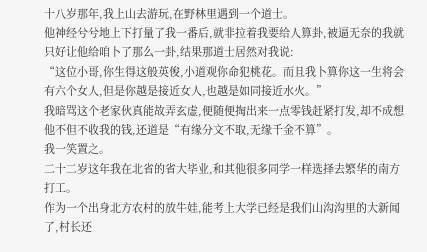十八岁那年,我上山去游玩,在野林里遇到一个道士。
他神经兮兮地上下打量了我一番后,就非拉着我要给人算卦,被逼无奈的我就只好让他给咱卜了那么一卦,结果那道士居然对我说:
“这位小哥,你生得这般英俊,小道观你命犯桃花。而且我卜算你这一生将会有六个女人,但是你越是接近女人,也越是如同接近水火。”
我暗骂这个老家伙真能故弄玄虚,便随便掏出来一点零钱赶紧打发,却不成想他不但不收我的钱,还道是“有缘分文不取,无缘千金不算”。
我一笑置之。
二十二岁这年我在北省的省大毕业,和其他很多同学一样选择去繁华的南方打工。
作为一个出身北方农村的放牛娃,能考上大学已经是我们山沟沟里的大新闻了,村长还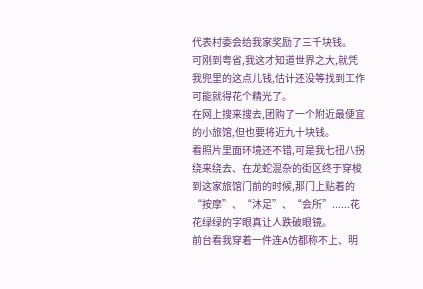代表村委会给我家奖励了三千块钱。
可刚到粤省,我这才知道世界之大,就凭我兜里的这点儿钱,估计还没等找到工作可能就得花个精光了。
在网上搜来搜去,团购了一个附近最便宜的小旅馆,但也要将近九十块钱。
看照片里面环境还不错,可是我七扭八拐绕来绕去、在龙蛇混杂的街区终于穿梭到这家旅馆门前的时候,那门上贴着的“按摩”、“沐足”、“会所”......花花绿绿的字眼真让人跌破眼镜。
前台看我穿着一件连A仿都称不上、明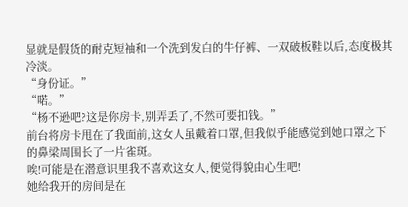显就是假货的耐克短袖和一个洗到发白的牛仔裤、一双破板鞋以后,态度极其冷淡。
“身份证。”
“喏。”
“杨不逊吧?这是你房卡,别弄丢了,不然可要扣钱。”
前台将房卡甩在了我面前,这女人虽戴着口罩,但我似乎能感觉到她口罩之下的鼻梁周围长了一片雀斑。
唉!可能是在潜意识里我不喜欢这女人,便觉得貌由心生吧!
她给我开的房间是在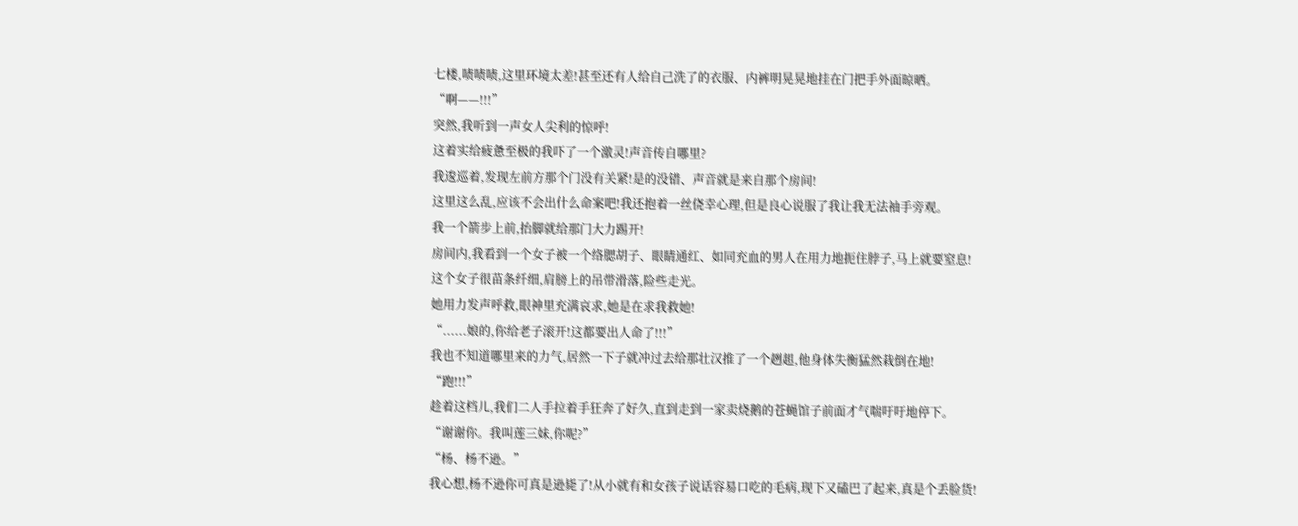七楼,啧啧啧,这里环境太差!甚至还有人给自己洗了的衣服、内裤明晃晃地挂在门把手外面晾晒。
“啊——!!!”
突然,我听到一声女人尖利的惊呼!
这着实给疲惫至极的我吓了一个激灵!声音传自哪里?
我逡巡着,发现左前方那个门没有关紧!是的没错、声音就是来自那个房间!
这里这么乱,应该不会出什么命案吧!我还抱着一丝侥幸心理,但是良心说服了我让我无法袖手旁观。
我一个箭步上前,抬脚就给那门大力踢开!
房间内,我看到一个女子被一个络腮胡子、眼睛通红、如同充血的男人在用力地扼住脖子,马上就要窒息!
这个女子很苗条纤细,肩膀上的吊带滑落,险些走光。
她用力发声呼救,眼神里充满哀求,她是在求我救她!
“......娘的,你给老子滚开!这都要出人命了!!!”
我也不知道哪里来的力气,居然一下子就冲过去给那壮汉推了一个趔趄,他身体失衡猛然栽倒在地!
“跑!!!”
趁着这档儿,我们二人手拉着手狂奔了好久,直到走到一家卖烧鹅的苍蝇馆子前面才气喘吁吁地停下。
“谢谢你。我叫莲三妹,你呢?”
“杨、杨不逊。”
我心想,杨不逊你可真是逊毙了!从小就有和女孩子说话容易口吃的毛病,现下又磕巴了起来,真是个丢脸货!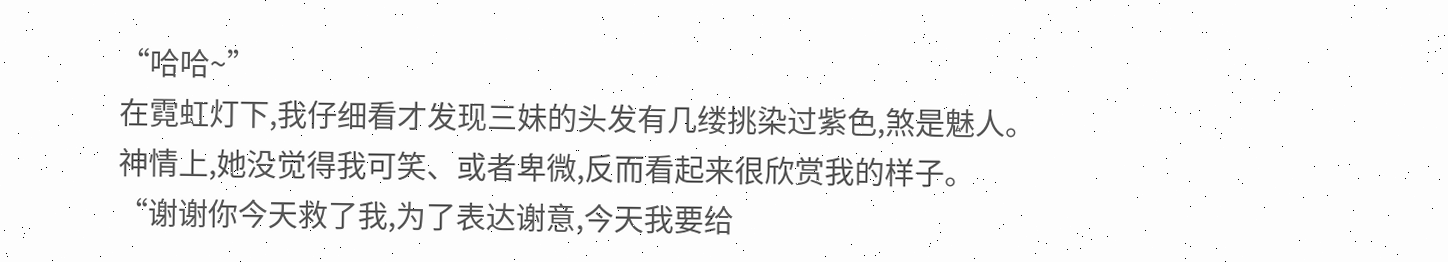“哈哈~”
在霓虹灯下,我仔细看才发现三妹的头发有几缕挑染过紫色,煞是魅人。
神情上,她没觉得我可笑、或者卑微,反而看起来很欣赏我的样子。
“谢谢你今天救了我,为了表达谢意,今天我要给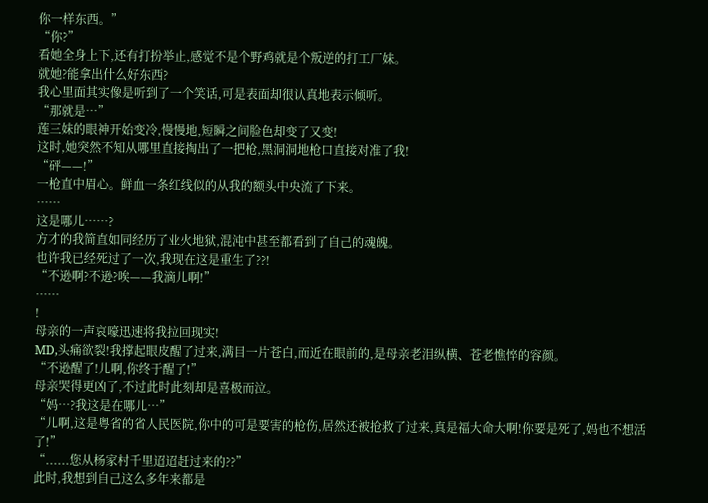你一样东西。”
“你?”
看她全身上下,还有打扮举止,感觉不是个野鸡就是个叛逆的打工厂妹。
就她?能拿出什么好东西?
我心里面其实像是听到了一个笑话,可是表面却很认真地表示倾听。
“那就是…”
莲三妹的眼神开始变冷,慢慢地,短瞬之间脸色却变了又变!
这时,她突然不知从哪里直接掏出了一把枪,黑洞洞地枪口直接对准了我!
“砰——!”
一枪直中眉心。鲜血一条红线似的从我的额头中央流了下来。
……
这是哪儿……?
方才的我简直如同经历了业火地狱,混沌中甚至都看到了自己的魂魄。
也许我已经死过了一次,我现在这是重生了??!
“不逊啊?不逊?唉——我滴儿啊!”
……
!
母亲的一声哀嚎迅速将我拉回现实!
MD,头痛欲裂!我撑起眼皮醒了过来,满目一片苍白,而近在眼前的,是母亲老泪纵横、苍老憔悴的容颜。
“不逊醒了!儿啊,你终于醒了!”
母亲哭得更凶了,不过此时此刻却是喜极而泣。
“妈…?我这是在哪儿…”
“儿啊,这是粤省的省人民医院,你中的可是要害的枪伤,居然还被抢救了过来,真是福大命大啊!你要是死了,妈也不想活了!”
“......您从杨家村千里迢迢赶过来的??”
此时,我想到自己这么多年来都是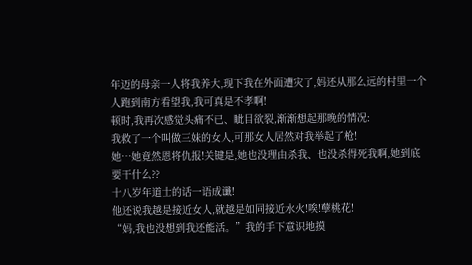年迈的母亲一人将我养大,现下我在外面遭灾了,妈还从那么远的村里一个人跑到南方看望我,我可真是不孝啊!
顿时,我再次感觉头痛不已、眦目欲裂,渐渐想起那晚的情况:
我救了一个叫做三妹的女人,可那女人居然对我举起了枪!
她…她竟然恩将仇报!关键是,她也没理由杀我、也没杀得死我啊,她到底要干什么??
十八岁年道士的话一语成谶!
他还说我越是接近女人,就越是如同接近水火!唉!孽桃花!
“妈,我也没想到我还能活。”我的手下意识地摸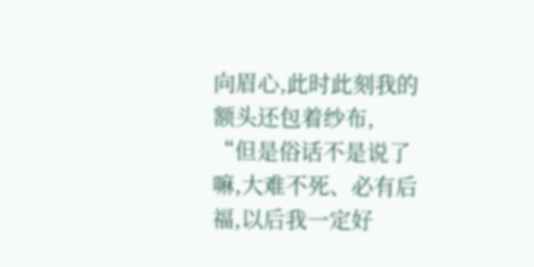向眉心,此时此刻我的额头还包着纱布,
“但是俗话不是说了嘛,大难不死、必有后福,以后我一定好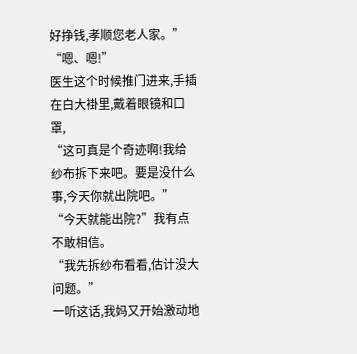好挣钱,孝顺您老人家。”
“嗯、嗯!”
医生这个时候推门进来,手插在白大褂里,戴着眼镜和口罩,
“这可真是个奇迹啊!我给纱布拆下来吧。要是没什么事,今天你就出院吧。”
“今天就能出院?”我有点不敢相信。
“我先拆纱布看看,估计没大问题。”
一听这话,我妈又开始激动地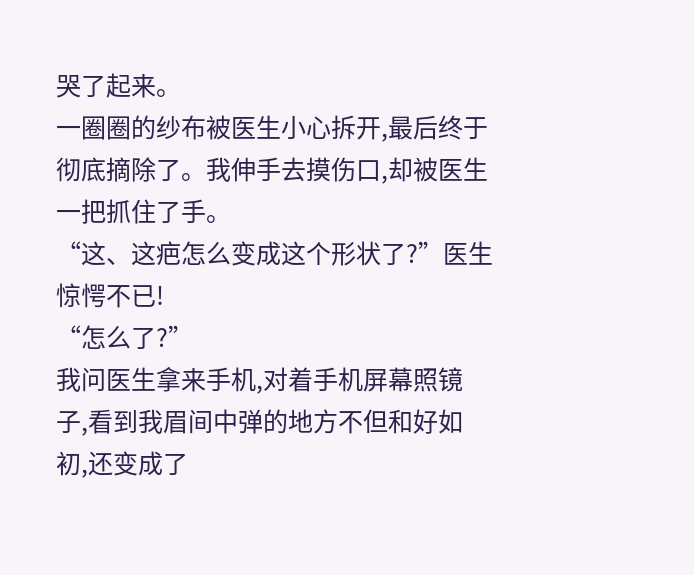哭了起来。
一圈圈的纱布被医生小心拆开,最后终于彻底摘除了。我伸手去摸伤口,却被医生一把抓住了手。
“这、这疤怎么变成这个形状了?”医生惊愕不已!
“怎么了?”
我问医生拿来手机,对着手机屏幕照镜子,看到我眉间中弹的地方不但和好如初,还变成了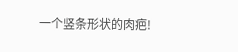一个竖条形状的肉疤!